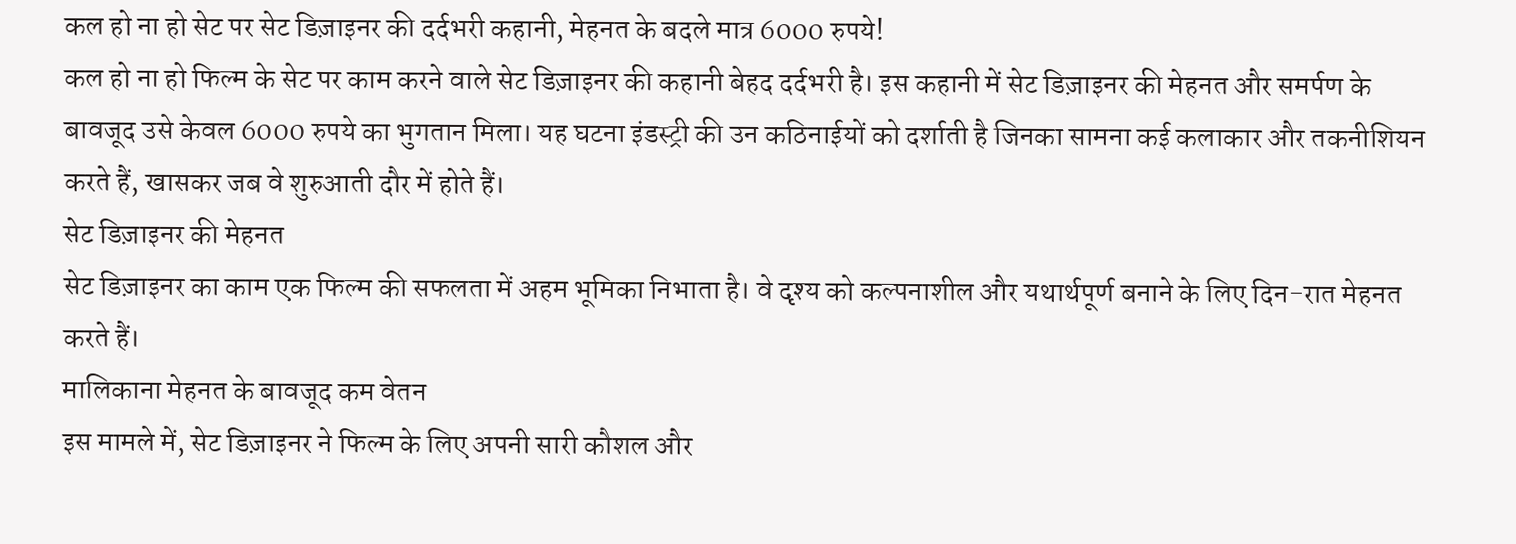कल हो ना हो सेट पर सेट डिज़ाइनर की दर्दभरी कहानी, मेहनत के बदले मात्र 6000 रुपये!
कल हो ना हो फिल्म के सेट पर काम करने वाले सेट डिज़ाइनर की कहानी बेहद दर्दभरी है। इस कहानी में सेट डिज़ाइनर की मेहनत और समर्पण के बावजूद उसे केवल 6000 रुपये का भुगतान मिला। यह घटना इंडस्ट्री की उन कठिनाईयों को दर्शाती है जिनका सामना कई कलाकार और तकनीशियन करते हैं, खासकर जब वे शुरुआती दौर में होते हैं।
सेट डिज़ाइनर की मेहनत
सेट डिज़ाइनर का काम एक फिल्म की सफलता में अहम भूमिका निभाता है। वे दृश्य को कल्पनाशील और यथार्थपूर्ण बनाने के लिए दिन-रात मेहनत करते हैं।
मालिकाना मेहनत के बावजूद कम वेतन
इस मामले में, सेट डिज़ाइनर ने फिल्म के लिए अपनी सारी कौशल और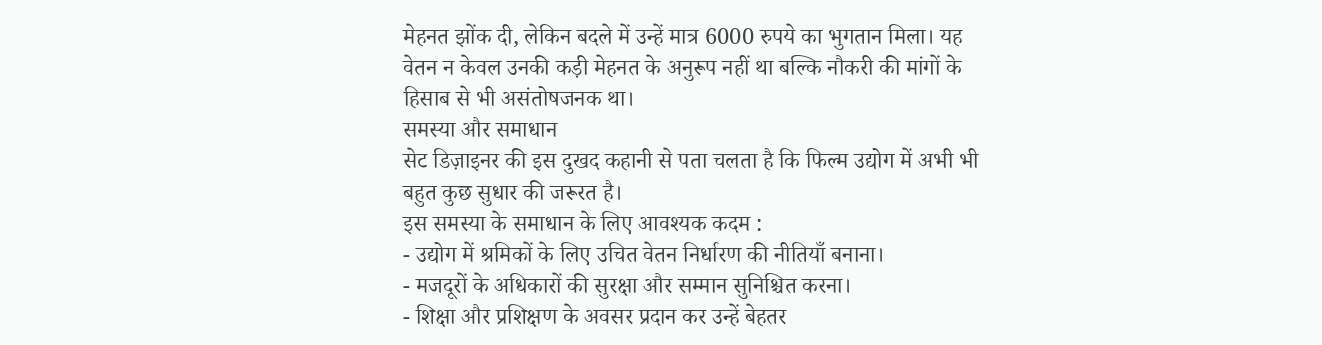मेहनत झोंक दी, लेकिन बदले में उन्हें मात्र 6000 रुपये का भुगतान मिला। यह वेतन न केवल उनकी कड़ी मेहनत के अनुरूप नहीं था बल्कि नौकरी की मांगों के हिसाब से भी असंतोषजनक था।
समस्या और समाधान
सेट डिज़ाइनर की इस दुखद कहानी से पता चलता है कि फिल्म उद्योग में अभी भी बहुत कुछ सुधार की जरूरत है।
इस समस्या के समाधान के लिए आवश्यक कदम :
- उद्योग में श्रमिकों के लिए उचित वेतन निर्धारण की नीतियाँ बनाना।
- मजदूरों के अधिकारों की सुरक्षा और सम्मान सुनिश्चित करना।
- शिक्षा और प्रशिक्षण के अवसर प्रदान कर उन्हें बेहतर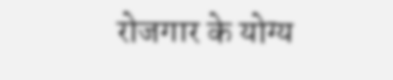रोजगार के योग्य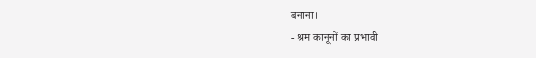बनाना।
- श्रम कानूनों का प्रभावी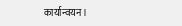कार्यान्वयन।